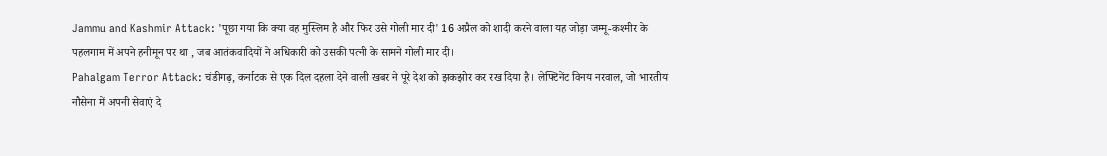Jammu and Kashmir Attack: 'पूछा गया कि क्या वह मुस्लिम है और फिर उसे गोली मार दी' 16 अप्रैल को शादी करने वाला यह जोड़ा जम्मू-कश्मीर के पहलगाम में अपने हनीमून पर था , जब आतंकवादियों ने अधिकारी को उसकी पत्नी के सामने गोली मार दी।
Pahalgam Terror Attack: चंडीगढ़, कर्नाटक से एक दिल दहला देने वाली खबर ने पूरे देश को झकझोर कर रख दिया है। लेफ्टिनेंट विनय नरवाल, जो भारतीय नौसेना में अपनी सेवाएं दे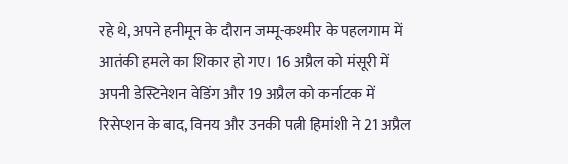रहे थे, अपने हनीमून के दौरान जम्मू-कश्मीर के पहलगाम में आतंकी हमले का शिकार हो गए। 16 अप्रैल को मंसूरी में अपनी डेस्टिनेशन वेडिंग और 19 अप्रैल को कर्नाटक में रिसेप्शन के बाद, विनय और उनकी पत्नी हिमांशी ने 21 अप्रैल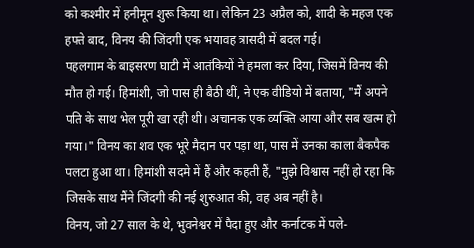को कश्मीर में हनीमून शुरू किया था। लेकिन 23 अप्रैल को, शादी के महज एक हफ्ते बाद, विनय की जिंदगी एक भयावह त्रासदी में बदल गई।
पहलगाम के बाइसरण घाटी में आतंकियों ने हमला कर दिया, जिसमें विनय की मौत हो गई। हिमांशी, जो पास ही बैठी थीं, ने एक वीडियो में बताया, "मैं अपने पति के साथ भेल पूरी खा रही थी। अचानक एक व्यक्ति आया और सब खत्म हो गया।" विनय का शव एक भूरे मैदान पर पड़ा था, पास में उनका काला बैकपैक पलटा हुआ था। हिमांशी सदमे में हैं और कहती हैं, "मुझे विश्वास नहीं हो रहा कि जिसके साथ मैंने जिंदगी की नई शुरुआत की, वह अब नहीं है।
विनय, जो 27 साल के थे, भुवनेश्वर में पैदा हुए और कर्नाटक में पले-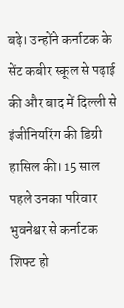बढ़े। उन्होंने कर्नाटक के सेंट कबीर स्कूल से पढ़ाई की और बाद में दिल्ली से इंजीनियरिंग की डिग्री हासिल की। 15 साल पहले उनका परिवार भुवनेश्वर से कर्नाटक शिफ्ट हो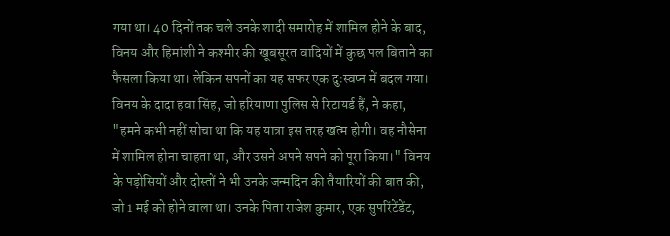गया था। 40 दिनों तक चले उनके शादी समारोह में शामिल होने के बाद, विनय और हिमांशी ने कश्मीर की खूबसूरत वादियों में कुछ पल बिताने का फैसला किया था। लेकिन सपनों का यह सफर एक दुःस्वप्न में बदल गया।
विनय के दादा हवा सिंह, जो हरियाणा पुलिस से रिटायर्ड हैं, ने कहा, "हमने कभी नहीं सोचा था कि यह यात्रा इस तरह खत्म होगी। वह नौसेना में शामिल होना चाहता था, और उसने अपने सपने को पूरा किया।" विनय के पड़ोसियों और दोस्तों ने भी उनके जन्मदिन की तैयारियों की बात की, जो 1 मई को होने वाला था। उनके पिता राजेश कुमार, एक सुपरिंटेंडेंट,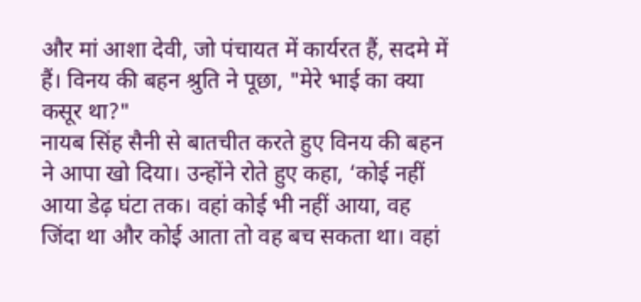और मां आशा देवी, जो पंचायत में कार्यरत हैं, सदमे में हैं। विनय की बहन श्रुति ने पूछा, "मेरे भाई का क्या कसूर था?"
नायब सिंह सैनी से बातचीत करते हुए विनय की बहन ने आपा खो दिया। उन्होंने रोते हुए कहा, ‘कोई नहीं आया डेढ़ घंटा तक। वहां कोई भी नहीं आया, वह जिंदा था और कोई आता तो वह बच सकता था। वहां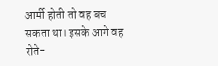आर्मी होती तो वह बच सकता था। इसके आगे वह रोते-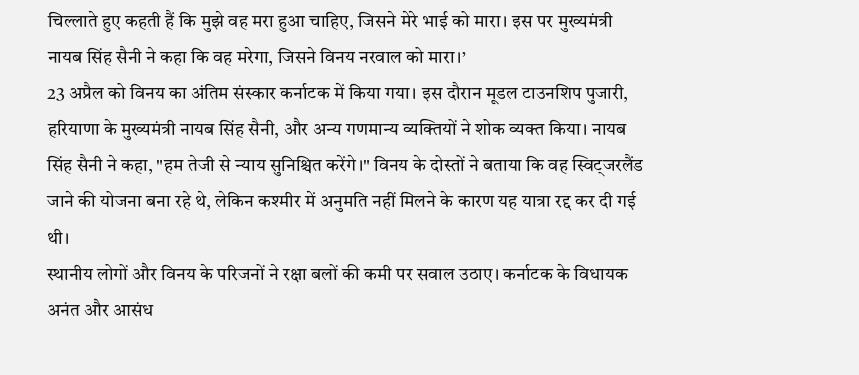चिल्लाते हुए कहती हैं कि मुझे वह मरा हुआ चाहिए, जिसने मेरे भाई को मारा। इस पर मुख्यमंत्री नायब सिंह सैनी ने कहा कि वह मरेगा, जिसने विनय नरवाल को मारा।’
23 अप्रैल को विनय का अंतिम संस्कार कर्नाटक में किया गया। इस दौरान मूडल टाउनशिप पुजारी, हरियाणा के मुख्यमंत्री नायब सिंह सैनी, और अन्य गणमान्य व्यक्तियों ने शोक व्यक्त किया। नायब सिंह सैनी ने कहा, "हम तेजी से न्याय सुनिश्चित करेंगे।" विनय के दोस्तों ने बताया कि वह स्विट्जरलैंड जाने की योजना बना रहे थे, लेकिन कश्मीर में अनुमति नहीं मिलने के कारण यह यात्रा रद्द कर दी गई थी।
स्थानीय लोगों और विनय के परिजनों ने रक्षा बलों की कमी पर सवाल उठाए। कर्नाटक के विधायक अनंत और आसंध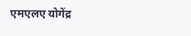एमएलए योगेंद्र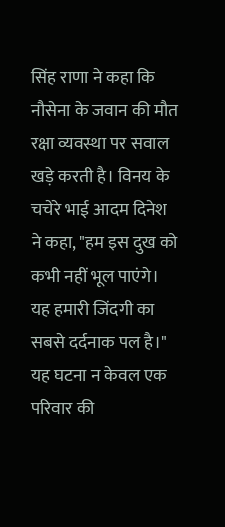सिंह राणा ने कहा कि नौसेना के जवान की मौत रक्षा व्यवस्था पर सवाल खड़े करती है। विनय के चचेरे भाई आदम दिनेश ने कहा, "हम इस दुख को कभी नहीं भूल पाएंगे। यह हमारी जिंदगी का सबसे दर्दनाक पल है।" यह घटना न केवल एक परिवार की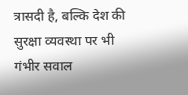त्रासदी है, बल्कि देश की सुरक्षा व्यवस्था पर भी गंभीर सवाल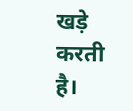खड़े करती है।